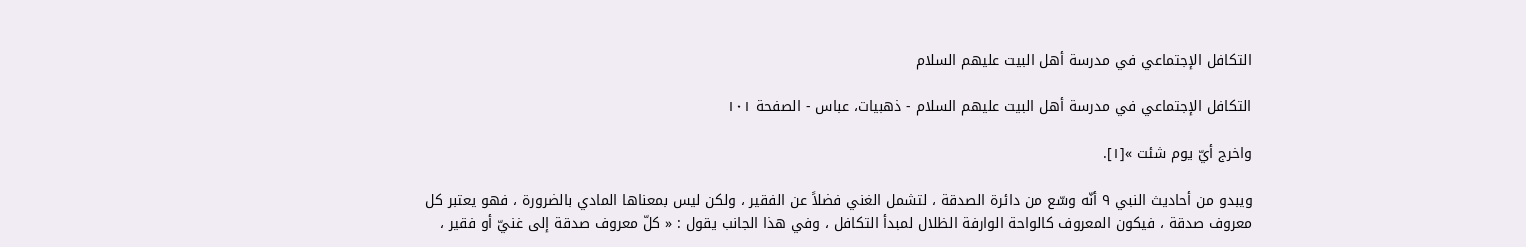التكافل الإجتماعي في مدرسة أهل البيت عليهم السلام

التكافل الإجتماعي في مدرسة أهل البيت عليهم السلام - ذهبيات، عباس - الصفحة ١٠١

واخرج أيّ يوم شئت »[١].

ويبدو من أحاديث النبي ٩ أنّه وسّع من دائرة الصدقة ، لتشمل الغني فضلاً عن الفقير ، ولكن ليس بمعناها المادي بالضرورة ، فهو يعتبر كل معروف صدقة ، فيكون المعروف كالواحة الوارفة الظلال لمبدأ التكافل ، وفي هذا الجانب يقول : « كلّ معروف صدقة إلى غنيّ أو فقير ،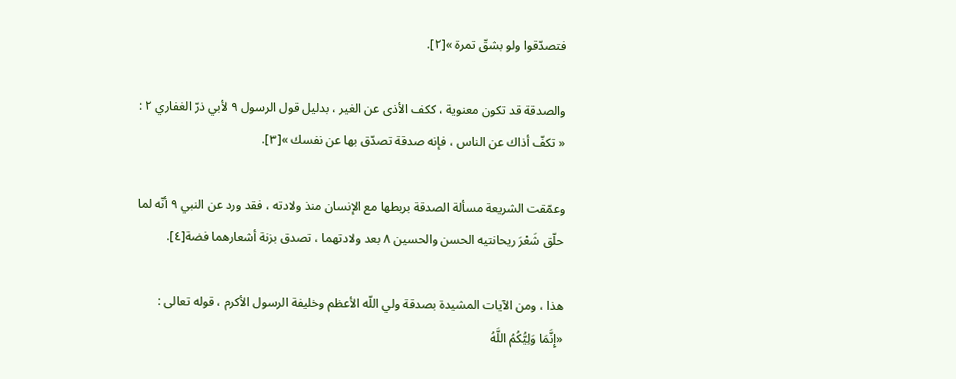فتصدّقوا ولو بشقّ تمرة »[٢].

والصدقة قد تكون معنوية ، ككف الأذى عن الغير ، بدليل قول الرسول ٩ لأبي ذرّ الغفاري ٢ : « تكفّ أذاك عن الناس ، فإنه صدقة تصدّق بها عن نفسك »[٣].

وعمّقت الشريعة مسألة الصدقة بربطها مع الإنسان منذ ولادته ، فقد ورد عن النبي ٩ أنّه لما حلّق شَعْرَ ريحانتيه الحسن والحسين ٨ بعد ولادتهما ، تصدق بزنة أشعارهما فضة[٤].

هذا ، ومن الآيات المشيدة بصدقة ولي اللّه الأعظم وخليفة الرسول الأكرم ، قوله تعالى : «إِنَّمَا وَلِيُّكُمُ اللَّهُ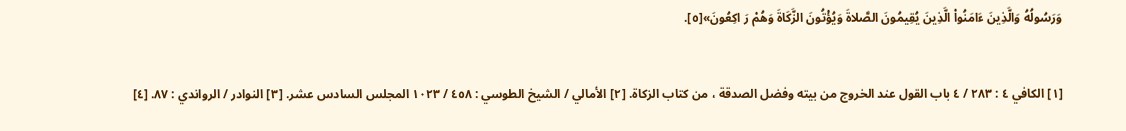وَرَسُولُهُ وَالَّذِينَ ءَامَنُواْ الَّذِينَ يُقِيمُونَ الصَّلاةَ وَيُؤْتُونَ الزَّكَاةَ وَهُمْ رَ اكِعُونَ»[٥].


[١] الكافي ٤ : ٢٨٣ / ٤ باب القول عند الخروج من بيته وفضل الصدقة ، من كتاب الزكاة. [٢] الأمالي / الشيخ الطوسي : ٤٥٨ / ١٠٢٣ المجلس السادس عشر. [٣] النوادر / الرواندي : ٨٧. [٤]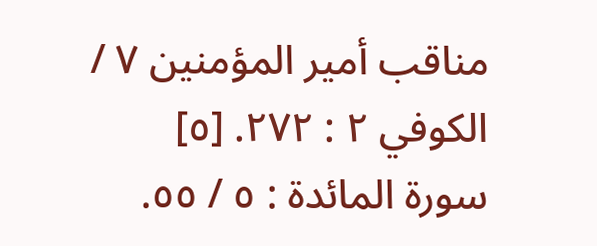مناقب أمير المؤمنين ٧ / الكوفي ٢ : ٢٧٢. [٥] سورة المائدة : ٥ / ٥٥.